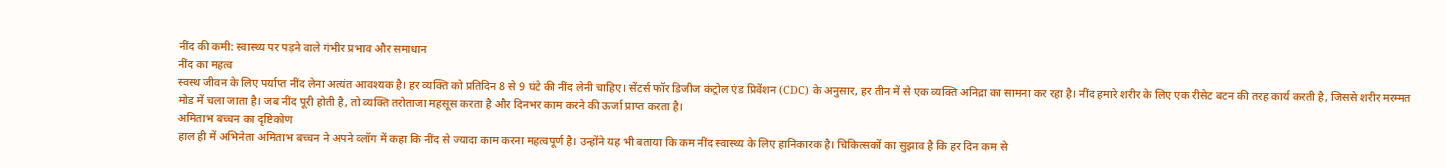नींद की कमी: स्वास्थ्य पर पड़ने वाले गंभीर प्रभाव और समाधान
नींद का महत्व
स्वस्थ जीवन के लिए पर्याप्त नींद लेना अत्यंत आवश्यक है। हर व्यक्ति को प्रतिदिन 8 से 9 घंटे की नींद लेनी चाहिए। सेंटर्स फॉर डिजीज कंट्रोल एंड प्रिवेंशन (CDC) के अनुसार, हर तीन में से एक व्यक्ति अनिद्रा का सामना कर रहा है। नींद हमारे शरीर के लिए एक रीसेट बटन की तरह कार्य करती है, जिससे शरीर मरम्मत मोड में चला जाता है। जब नींद पूरी होती है, तो व्यक्ति तरोताजा महसूस करता है और दिनभर काम करने की ऊर्जा प्राप्त करता है।
अमिताभ बच्चन का दृष्टिकोण
हाल ही में अभिनेता अमिताभ बच्चन ने अपने व्लॉग में कहा कि नींद से ज्यादा काम करना महत्वपूर्ण है। उन्होंने यह भी बताया कि कम नींद स्वास्थ्य के लिए हानिकारक है। चिकित्सकों का सुझाव है कि हर दिन कम से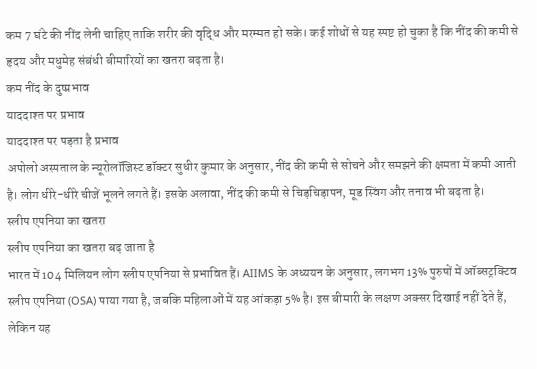कम 7 घंटे की नींद लेनी चाहिए ताकि शरीर की वृद्धि और मरम्मत हो सके। कई शोधों से यह स्पष्ट हो चुका है कि नींद की कमी से हृदय और मधुमेह संबंधी बीमारियों का खतरा बढ़ता है।
कम नींद के दुष्प्रभाव
याददाश्त पर प्रभाव
याददाश्त पर पड़ता है प्रभाव
अपोलो अस्पताल के न्यूरोलॉजिस्ट डॉक्टर सुधीर कुमार के अनुसार, नींद की कमी से सोचने और समझने की क्षमता में कमी आती है। लोग धीरे-धीरे चीजें भूलने लगते हैं। इसके अलावा, नींद की कमी से चिड़चिड़ापन, मूड स्विंग और तनाव भी बढ़ता है।
स्लीप एपनिया का खतरा
स्लीप एपनिया का खतरा बढ़ जाता है
भारत में 104 मिलियन लोग स्लीप एपनिया से प्रभावित हैं। AIIMS के अध्ययन के अनुसार, लगभग 13% पुरुषों में ऑब्सट्रक्टिव स्लीप एपनिया (OSA) पाया गया है, जबकि महिलाओं में यह आंकड़ा 5% है। इस बीमारी के लक्षण अक्सर दिखाई नहीं देते हैं, लेकिन यह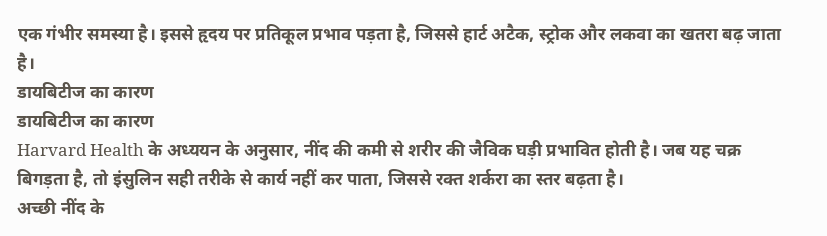एक गंभीर समस्या है। इससे हृदय पर प्रतिकूल प्रभाव पड़ता है, जिससे हार्ट अटैक, स्ट्रोक और लकवा का खतरा बढ़ जाता है।
डायबिटीज का कारण
डायबिटीज का कारण
Harvard Health के अध्ययन के अनुसार, नींद की कमी से शरीर की जैविक घड़ी प्रभावित होती है। जब यह चक्र बिगड़ता है, तो इंसुलिन सही तरीके से कार्य नहीं कर पाता, जिससे रक्त शर्करा का स्तर बढ़ता है।
अच्छी नींद के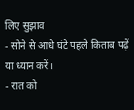लिए सुझाव
- सोने से आधे घंटे पहले किताब पढ़ें या ध्यान करें।
- रात को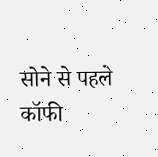सोने से पहले कॉफी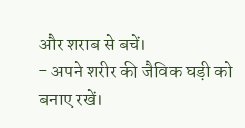और शराब से बचें।
- अपने शरीर की जैविक घड़ी को बनाए रखें।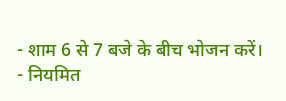- शाम 6 से 7 बजे के बीच भोजन करें।
- नियमित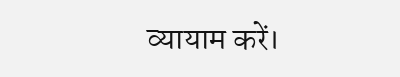व्यायाम करें।